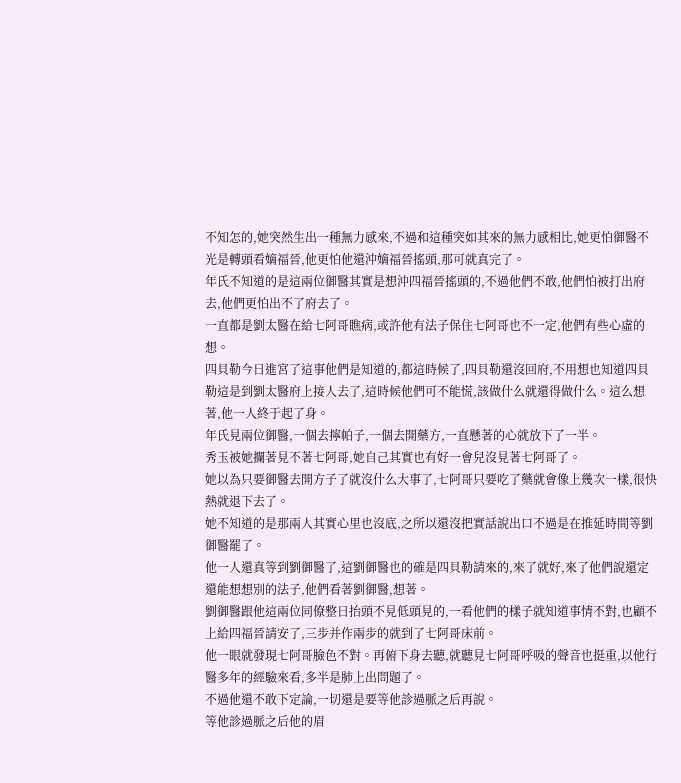不知怎的,她突然生出一種無力感來,不過和這種突如其來的無力感相比,她更怕御醫不光是轉頭看嫡福晉,他更怕他還沖嫡福晉搖頭,那可就真完了。
年氏不知道的是這兩位御醫其實是想沖四福晉搖頭的,不過他們不敢,他們怕被打出府去,他們更怕出不了府去了。
一直都是劉太醫在給七阿哥瞧病,或許他有法子保住七阿哥也不一定,他們有些心虛的想。
四貝勒今日進宮了這事他們是知道的,都這時候了,四貝勒還沒回府,不用想也知道四貝勒這是到劉太醫府上接人去了,這時候他們可不能慌,該做什么就還得做什么。這么想著,他一人終于起了身。
年氏見兩位御醫,一個去擰帕子,一個去開藥方,一直懸著的心就放下了一半。
秀玉被她攔著見不著七阿哥,她自己其實也有好一會兒沒見著七阿哥了。
她以為只要御醫去開方子了就沒什么大事了,七阿哥只要吃了藥就會像上幾次一樣,很快熱就退下去了。
她不知道的是那兩人其實心里也沒底,之所以還沒把實話說出口不過是在推延時間等劉御醫罷了。
他一人還真等到劉御醫了,這劉御醫也的確是四貝勒請來的,來了就好,來了他們說還定還能想想別的法子,他們看著劉御醫,想著。
劉御醫跟他這兩位同僚整日抬頭不見低頭見的,一看他們的樣子就知道事情不對,也顧不上給四福晉請安了,三步并作兩步的就到了七阿哥床前。
他一眼就發現七阿哥臉色不對。再俯下身去聽,就聽見七阿哥呼吸的聲音也挺重,以他行醫多年的經驗來看,多半是肺上出問題了。
不過他還不敢下定論,一切還是要等他診過脈之后再說。
等他診過脈之后他的眉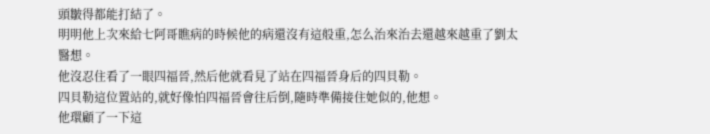頭皺得都能打結了。
明明他上次來給七阿哥瞧病的時候他的病還沒有這般重,怎么治來治去還越來越重了劉太醫想。
他沒忍住看了一眼四福晉,然后他就看見了站在四福晉身后的四貝勒。
四貝勒這位置站的,就好像怕四福晉會往后倒,隨時準備接住她似的,他想。
他環顧了一下這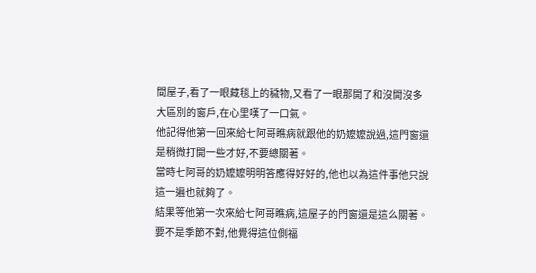間屋子,看了一眼藏毯上的穢物,又看了一眼那開了和沒開沒多大區別的窗戶,在心里嘆了一口氣。
他記得他第一回來給七阿哥瞧病就跟他的奶嬤嬤說過,這門窗還是稍微打開一些才好,不要總關著。
當時七阿哥的奶嬤嬤明明答應得好好的,他也以為這件事他只說這一遍也就夠了。
結果等他第一次來給七阿哥瞧病,這屋子的門窗還是這么關著。
要不是季節不對,他覺得這位側福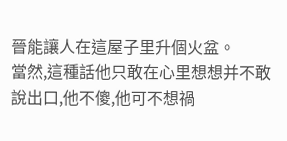晉能讓人在這屋子里升個火盆。
當然,這種話他只敢在心里想想并不敢說出口,他不傻,他可不想禍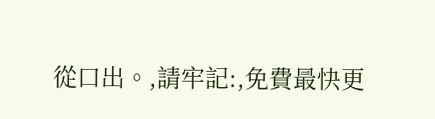從口出。,請牢記:,免費最快更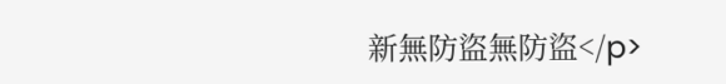新無防盜無防盜</p>